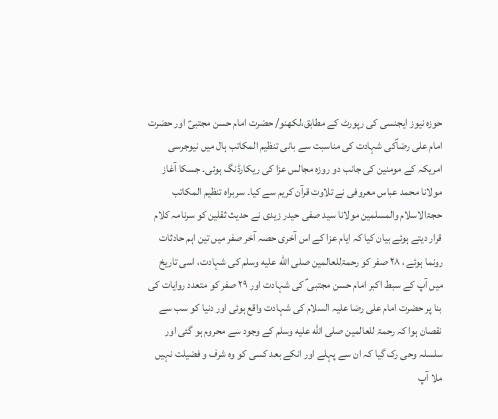حوزہ نیوز ایجنسی کی رپورٹ کے مطابق،لکھنو/ حضرت امام حسن مجتبیؑ اور حضرت امام علی رضاؑکی شہادت کی مناسبت سے بانی تنظیم المکاتب ہال میں نیوجرسی امریکہ کے مومنین کی جانب دو روزہ مجالس عزا کی ریکارڈنگ ہوئی۔ جسکا آغاز مولانا محمد عباس معروفی نے تلاوت قرآن کریم سے کیا۔ سربراہ تنظیم المکاتب حجۃالاسلام والمسلمین مولانا سید صفی حیدر زیدی نے حدیث ثقلین کو سرنامہ کلام قرار دیتے ہوئے بیان کیا کہ ایام عزا کے اس آخری حصہ آخر صفر میں تین اہم حادثات رونما ہوئے ، ۲۸ صفر کو رحمۃللعالمین صلى الله عليه وسلم کی شہادت، اسی تاریخ میں آپ کے سبط اکبر امام حسن مجتبی ؑ کی شہادت اور ۲۹ صفر کو متعدد روایات کی بنا پر حضرت امام علی رضا علیہ السلام کی شہادت واقع ہوئی اور دنیا کو سب سے نقصان ہوا کہ رحمۃ للعالمین صلى الله عليه وسلم کے وجود سے محروم ہو گئی اور سلسلہ وحی رک گیا کہ ان سے پہلے اور انکے بعد کسی کو وہ شرف و فضیلت نہیں ملا آپ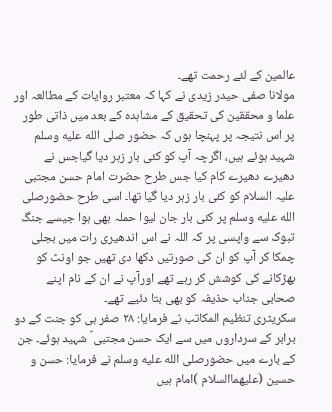عالمین کے لئے رحمت تھے۔
مولانا صفی حیدر زیدی نے کہا کہ معتبر روایات کے مطالعہ اور علما و محققین کی تحقیق کے مشاہدہ کے بعد میں ذاتی طور پر اس نتیجہ پر پہنچا ہوں کہ حضور صلى الله عليه وسلم شہید ہوئے ہیں، اگرچہ آپ کو کئی بار زہر دیا گیاجس نے دھیرے دھیرے کام کیا جس طرح حضرت امام حسن مجتبی علیہ السلام کو کئی بار زہر دیا گیا تھا۔ اسی طرح حضورصلى الله عليه وسلم پر کئی بار جان لیوا حملہ بھی ہوا جیسے جنگ تبوک سے واپسی پر کہ اللہ نے اس اندھیری رات میں بجلی چمکا کر آپ کو ان کی صورتیں دکھا دی تھیں جو اونٹ کو بھڑکانے کی کوشش کر رہے تھے اورآپ نے ان کے نام اپنے صحابی جناب حذیفہ کو بھی بتا دئیے تھے۔
سکریٹری تنظیم المکاتب نے فرمایا: ۲۸ صفر ہی کو جنت کے دو برابر کے سرداروں میں سے ایک حسن مجتبی ؑ شہید ہوئے۔ جن کے بارے میں حضورصلى الله عليه وسلم نے فرمایا: حسن و حسین (علیھماالسلام )امام ہیں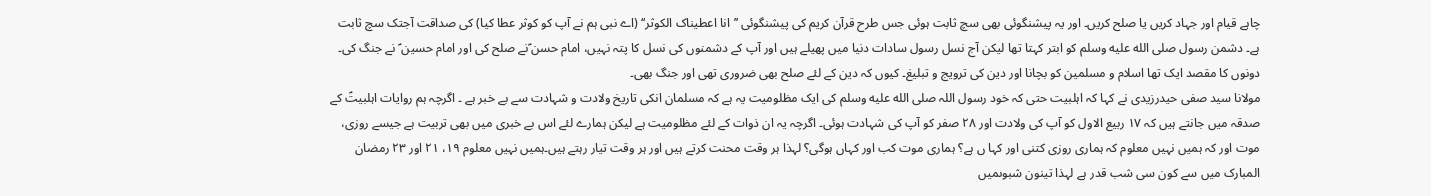چاہے قیام اور جہاد کریں یا صلح کریں۔ اور یہ پیشنگوئی بھی سچ ثابت ہوئی جس طرح قرآن کریم کی پیشنگوئی ’’انا اعطیناک الکوثر‘‘ (اے نبی ہم نے آپ کو کوثر عطا کیا) کی صداقت آجتک سچ ثابت ہے۔ دشمن رسول صلى الله عليه وسلم کو ابتر کہتا تھا لیکن آج نسل رسول سادات دنیا میں پھیلے ہیں اور آپ کے دشمنوں کی نسل کا پتہ نہیں، امام حسن ؑنے صلح کی اور امام حسین ؑ نے جنگ کی۔ دونوں کا مقصد ایک تھا اسلام و مسلمین کو بچانا اور دین کی ترویج و تبلیغ۔ کیوں کہ دین کے لئے صلح بھی ضروری تھی اور جنگ بھی۔
مولانا سید صفی حیدرزیدی نے کہا کہ اہلبیت حتی کہ خود رسول اللہ صلى الله عليه وسلم کی ایک مظلومیت یہ ہے کہ مسلمان انکی تاریخ ولادت و شہادت سے بے خبر ہے ۔ اگرچہ ہم روایات اہلبیتؑ کے صدقہ میں جانتے ہیں کہ ۱۷ ربیع الاول کو آپ کی ولادت اور ۲۸ صفر کو آپ کی شہادت ہوئی۔ اگرچہ یہ ان ذوات کے لئے مظلومیت ہے لیکن ہمارے لئے اس بے خبری میں بھی تربیت ہے جیسے روزی، موت اور کہ ہمیں نہیں معلوم کہ ہماری روزی کتنی اور کہا ں ہے؟ ہماری موت کب اور کہاں ہوگی؟ لہذا ہر وقت محنت کرتے ہیں اور ہر وقت تیار رہتے ہیں۔ہمیں نہیں معلوم ۱۹، ۲۱ اور ۲۳ رمضان المبارک میں سے کون سی شب قدر ہے لہذا تینون شبوںمیں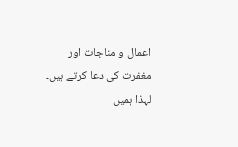اعمال و مناجات اور مغفرت کی دعا کرتے ہیں۔ لہذا ہمیں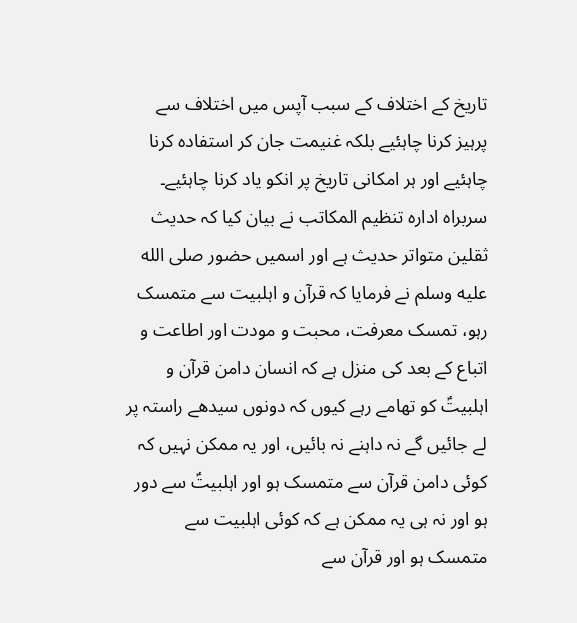تاریخ کے اختلاف کے سبب آپس میں اختلاف سے پرہیز کرنا چاہئیے بلکہ غنیمت جان کر استفادہ کرنا چاہئیے اور ہر امکانی تاریخ پر انکو یاد کرنا چاہئیے۔
سربراہ ادارہ تنظیم المکاتب نے بیان کیا کہ حدیث ثقلین متواتر حدیث ہے اور اسمیں حضور صلى الله عليه وسلم نے فرمایا کہ قرآن و اہلبیت سے متمسک رہو، تمسک معرفت، محبت و مودت اور اطاعت و اتباع کے بعد کی منزل ہے کہ انسان دامن قرآن و اہلبیتؑ کو تھامے رہے کیوں کہ دونوں سیدھے راستہ پر لے جائیں گے نہ داہنے نہ بائیں، اور یہ ممکن نہیں کہ کوئی دامن قرآن سے متمسک ہو اور اہلبیتؑ سے دور ہو اور نہ ہی یہ ممکن ہے کہ کوئی اہلبیت سے متمسک ہو اور قرآن سے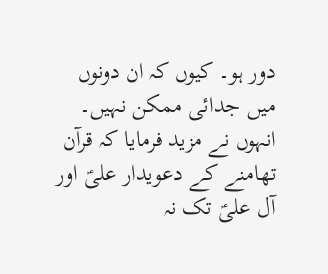دور ہو۔ کیوں کہ ان دونوں میں جدائی ممکن نہیں۔
انہوں نے مزید فرمایا کہ قرآن تھامنے کے دعویدار علیؑ اور آل علیؑ تک نہ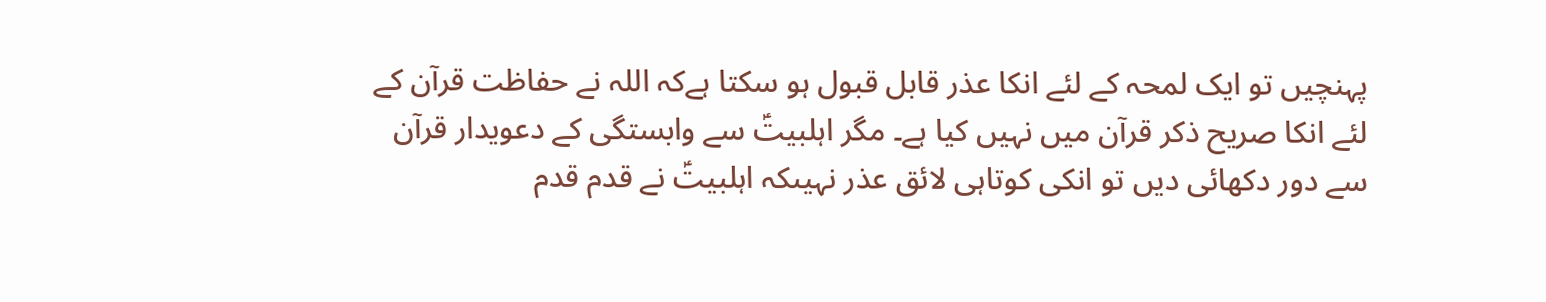پہنچیں تو ایک لمحہ کے لئے انکا عذر قابل قبول ہو سکتا ہےکہ اللہ نے حفاظت قرآن کے لئے انکا صریح ذکر قرآن میں نہیں کیا ہے۔ مگر اہلبیتؑ سے وابستگی کے دعویدار قرآن سے دور دکھائی دیں تو انکی کوتاہی لائق عذر نہیںکہ اہلبیتؑ نے قدم قدم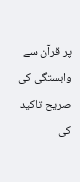پر قرآن سے وابستگی کی صریح تاکید کی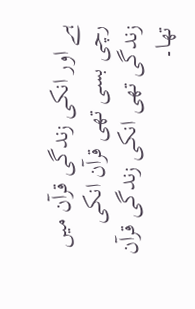ہے اور انکی زندگی قرآن میں رچی بسی تھی قرآن انکی زندگی تھی انکی زندگی قرآن تھا۔